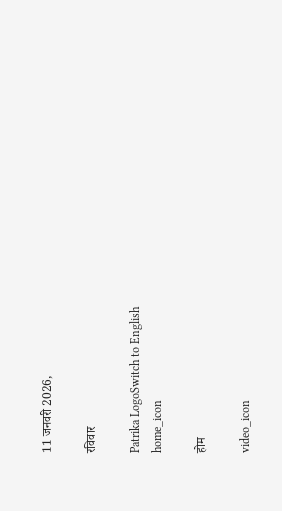11 जनवरी 2026,

रविवार

Patrika LogoSwitch to English
home_icon

होम

video_icon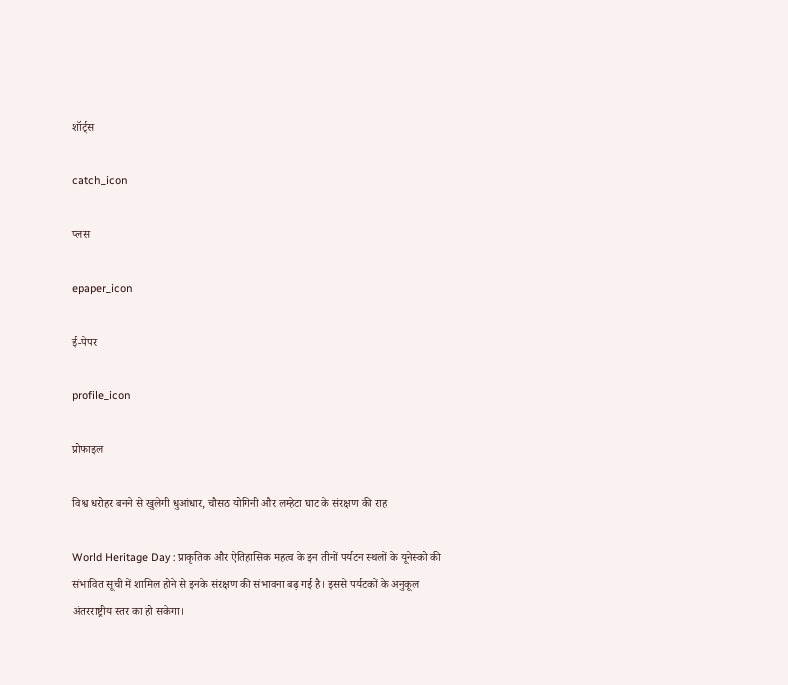शॉर्ट्स

catch_icon

प्लस

epaper_icon

ई-पेपर

profile_icon

प्रोफाइल

विश्व धरोहर बनने से खुलेगी धुआंधार, चौसठ योगिनी और लम्हेटा घाट के संरक्षण की राह

World Heritage Day : प्राकृतिक और ऐतिहासिक महत्व के इन तीनों पर्यटन स्थलों के यूनेस्को की संभावित सूची में शामिल होने से इनके संरक्षण की संभावना बढ़ गई है। इससे पर्यटकों के अनुकूल अंतरराष्ट्रीय स्तर का हो सकेगा।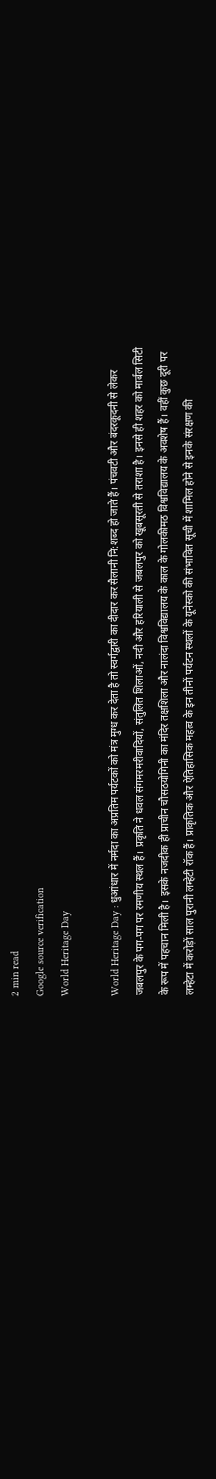2 min read
Google source verification
World Heritage Day

World Heritage Day : धुआंधार में नर्मदा का अप्रतिम पर्यटकों को मंत्र मुग्ध कर देता है तो स्वर्गद्वारी का दीदार कर सैलानी नि:शब्द हो जाते हैं। पंचवटी और बंदरकूदनी से लेकर जबलपुर के पग-पग पर रमणीय स्थल हैं। प्रकृति ने धवल संगमरमरीवादियों, संतुलित शिलाओं, नदी और हरियाली से जबलपुर को खूबसूरती से तराशा है। इनसे ही शहर को मार्बल सिटी के रूप में पहचान मिली है। इसके नजदीक ही प्राचीन चौसठयोगिनी का मंदिर तक्षशिला और नालंदा विश्वविद्यालय के काल के गोलकीमठ विश्वविद्यालय के अवशेष हैं। वहीं कुछ दूरी पर लम्हेटा में करोड़ों साल पुरानी लम्हेटी रॉक हैं। प्राकृतिक और ऐतिहासिक महत्व के इन तीनों पर्यटन स्थलों के यूनेस्को की संभावित सूची में शामिल होने से इनके संरक्षण की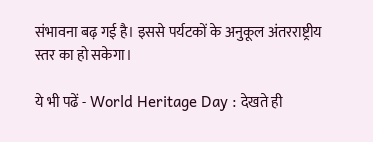संभावना बढ़ गई है। इससे पर्यटकों के अनुकूल अंतरराष्ट्रीय स्तर का हो सकेगा।

ये भी पढें - World Heritage Day : देखते ही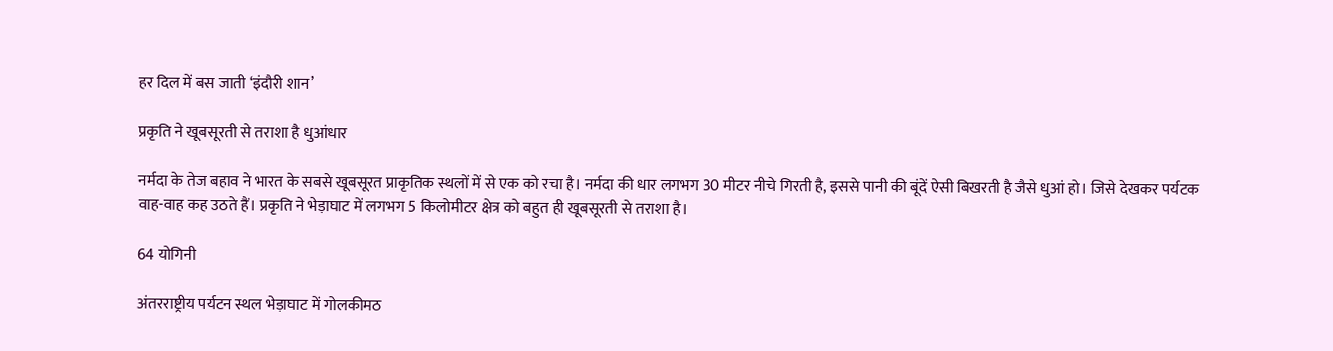हर दिल में बस जाती ‘इंदौरी शान’

प्रकृति ने खूबसूरती से तराशा है धुआंधार

नर्मदा के तेज बहाव ने भारत के सबसे खूबसूरत प्राकृतिक स्थलों में से एक को रचा है। नर्मदा की धार लगभग 30 मीटर नीचे गिरती है, इससे पानी की बूंदें ऐसी बिखरती है जैसे धुआं हो। जिसे देखकर पर्यटक वाह-वाह कह उठते हैं। प्रकृति ने भेड़ाघाट में लगभग 5 किलोमीटर क्षेत्र को बहुत ही खूबसूरती से तराशा है।

64 योगिनी

अंतरराष्ट्रीय पर्यटन स्थल भेड़ाघाट में गोलकीमठ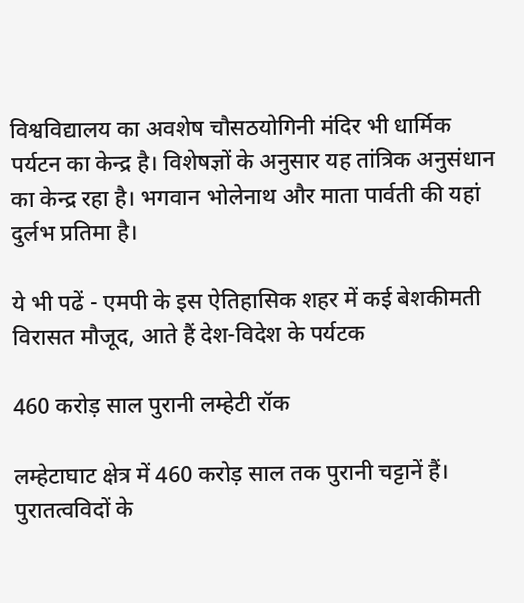विश्वविद्यालय का अवशेष चौसठयोगिनी मंदिर भी धार्मिक पर्यटन का केन्द्र है। विशेषज्ञों के अनुसार यह तांत्रिक अनुसंधान का केन्द्र रहा है। भगवान भोलेनाथ और माता पार्वती की यहां दुर्लभ प्रतिमा है।

ये भी पढें - एमपी के इस ऐतिहासिक शहर में कई बेशकीमती विरासत मौजूद, आते हैं देश-विदेश के पर्यटक

460 करोड़ साल पुरानी लम्हेटी रॉक

लम्हेटाघाट क्षेत्र में 460 करोड़ साल तक पुरानी चट्टानें हैं। पुरातत्वविदों के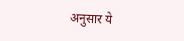अनुसार ये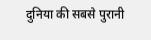दुनिया की सबसे पुरानी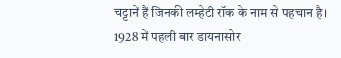चट्टानें हैं जिनकी लम्हेटी रॉक के नाम से पहचान है। 1928 में पहली बार डायनासोर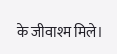के जीवाश्म मिले।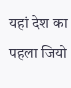यहां देश का पहला जियो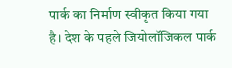पार्क का निर्माण स्वीकृत किया गया है। देश के पहले जियोलॉजिकल पार्क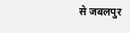से जबलपुर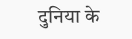दुनिया के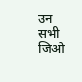उन सभी जिओ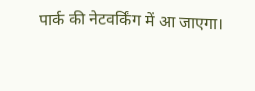पार्क की नेटवर्किंग में आ जाएगा।